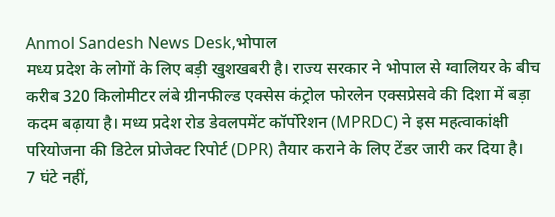Anmol Sandesh News Desk,भोपाल
मध्य प्रदेश के लोगों के लिए बड़ी खुशखबरी है। राज्य सरकार ने भोपाल से ग्वालियर के बीच करीब 320 किलोमीटर लंबे ग्रीनफील्ड एक्सेस कंट्रोल फोरलेन एक्सप्रेसवे की दिशा में बड़ा कदम बढ़ाया है। मध्य प्रदेश रोड डेवलपमेंट कॉर्पोरेशन (MPRDC) ने इस महत्वाकांक्षी परियोजना की डिटेल प्रोजेक्ट रिपोर्ट (DPR) तैयार कराने के लिए टेंडर जारी कर दिया है।
7 घंटे नहीं,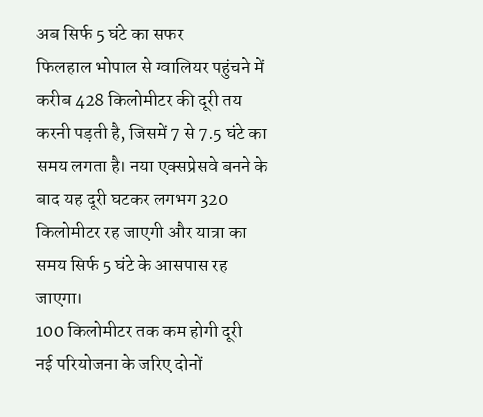अब सिर्फ 5 घंटे का सफर
फिलहाल भोपाल से ग्वालियर पहुंचने में करीब 428 किलोमीटर की दूरी तय करनी पड़ती है, जिसमें 7 से 7.5 घंटे का समय लगता है। नया एक्सप्रेसवे बनने के बाद यह दूरी घटकर लगभग 320 किलोमीटर रह जाएगी और यात्रा का समय सिर्फ 5 घंटे के आसपास रह जाएगा।
100 किलोमीटर तक कम होगी दूरी
नई परियोजना के जरिए दोनों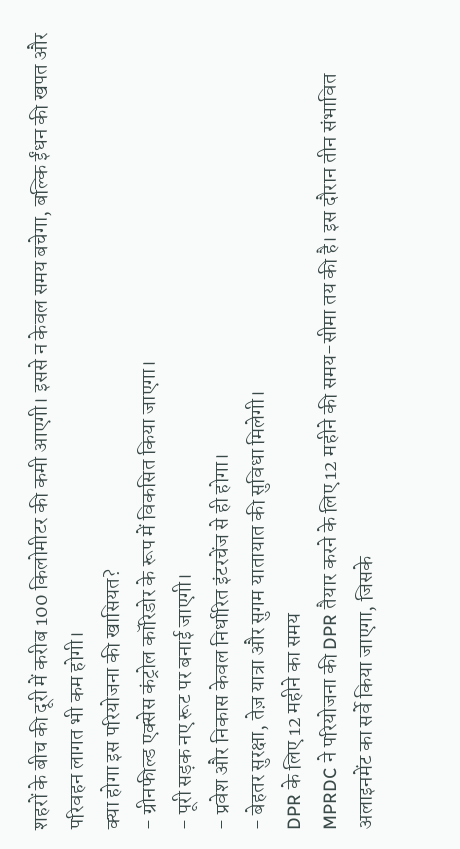शहरों के बीच की दूरी में करीब 100 किलोमीटर की कमी आएगी। इससे न केवल समय बचेगा, बल्कि ईंधन की खपत और परिवहन लागत भी कम होगी।
क्या होगा इस परियोजना की खासियत?
- ग्रीनफील्ड एक्सेस कंट्रोल कॉरिडोर के रूप में विकसित किया जाएगा।
- पूरी सड़क नए रूट पर बनाई जाएगी।
- प्रवेश और निकास केवल निर्धारित इंटरचेंज से ही होगा।
- बेहतर सुरक्षा, तेज़ यात्रा और सुगम यातायात की सुविधा मिलेगी।
DPR के लिए 12 महीने का समय
MPRDC ने परियोजना की DPR तैयार करने के लिए 12 महीने की समय-सीमा तय की है। इस दौरान तीन संभावित अलाइनमेंट का सर्वे किया जाएगा, जिसके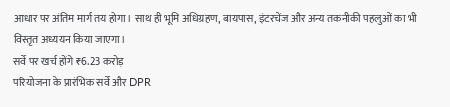आधार पर अंतिम मार्ग तय होगा। साथ ही भूमि अधिग्रहण, बायपास, इंटरचेंज और अन्य तकनीकी पहलुओं का भी विस्तृत अध्ययन किया जाएगा।
सर्वे पर खर्च होंगे ₹6.23 करोड़
परियोजना के प्रारंभिक सर्वे और DPR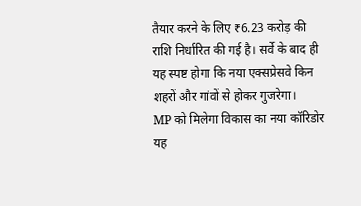तैयार करने के लिए ₹6.23 करोड़ की राशि निर्धारित की गई है। सर्वे के बाद ही यह स्पष्ट होगा कि नया एक्सप्रेसवे किन शहरों और गांवों से होकर गुजरेगा।
MP को मिलेगा विकास का नया कॉरिडोर
यह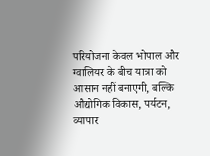परियोजना केवल भोपाल और ग्वालियर के बीच यात्रा को आसान नहीं बनाएगी, बल्कि औद्योगिक विकास, पर्यटन, व्यापार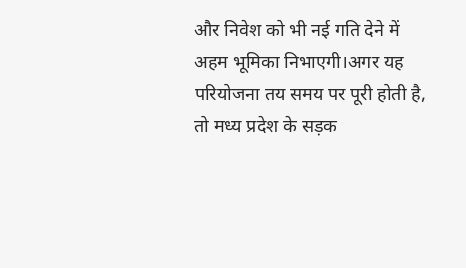और निवेश को भी नई गति देने में अहम भूमिका निभाएगी।अगर यह परियोजना तय समय पर पूरी होती है, तो मध्य प्रदेश के सड़क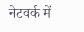नेटवर्क में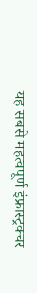यह सबसे महत्वपूर्ण इंफ्रास्ट्रक्चर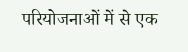परियोजनाओं में से एक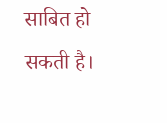साबित हो सकती है।